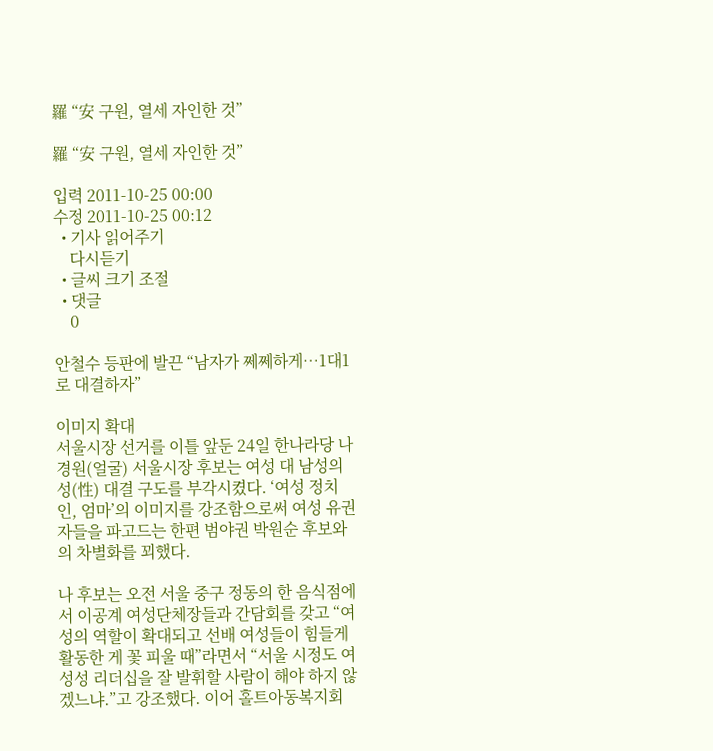羅 “安 구원, 열세 자인한 것”

羅 “安 구원, 열세 자인한 것”

입력 2011-10-25 00:00
수정 2011-10-25 00:12
  • 기사 읽어주기
    다시듣기
  • 글씨 크기 조절
  • 댓글
    0

안철수 등판에 발끈 “남자가 쩨쩨하게…1대1로 대결하자”

이미지 확대
서울시장 선거를 이틀 앞둔 24일 한나라당 나경원(얼굴) 서울시장 후보는 여성 대 남성의 성(性) 대결 구도를 부각시켰다. ‘여성 정치인, 엄마’의 이미지를 강조함으로써 여성 유권자들을 파고드는 한편 범야권 박원순 후보와의 차별화를 꾀했다.

나 후보는 오전 서울 중구 정동의 한 음식점에서 이공계 여성단체장들과 간담회를 갖고 “여성의 역할이 확대되고 선배 여성들이 힘들게 활동한 게 꽃 피울 때”라면서 “서울 시정도 여성성 리더십을 잘 발휘할 사람이 해야 하지 않겠느냐.”고 강조했다. 이어 홀트아동복지회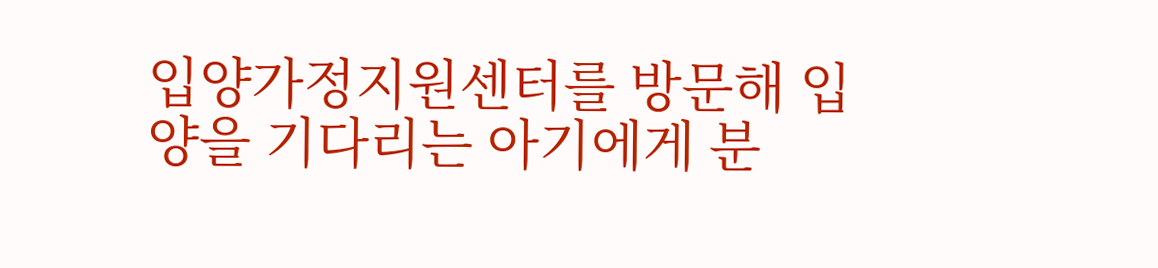입양가정지원센터를 방문해 입양을 기다리는 아기에게 분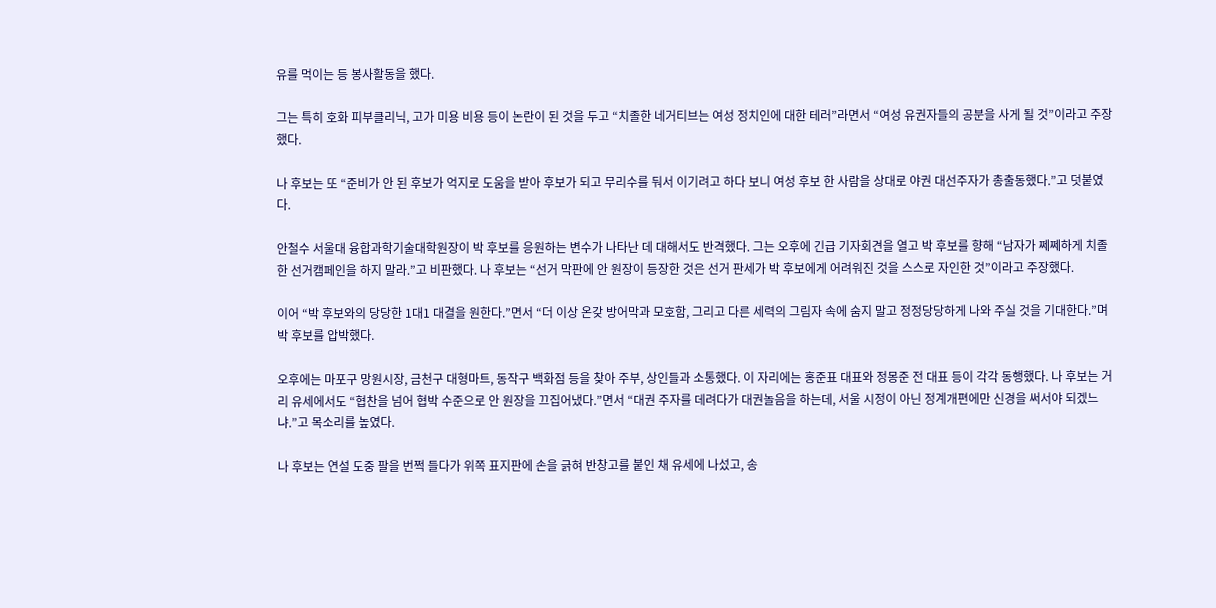유를 먹이는 등 봉사활동을 했다.

그는 특히 호화 피부클리닉, 고가 미용 비용 등이 논란이 된 것을 두고 “치졸한 네거티브는 여성 정치인에 대한 테러”라면서 “여성 유권자들의 공분을 사게 될 것”이라고 주장했다.

나 후보는 또 “준비가 안 된 후보가 억지로 도움을 받아 후보가 되고 무리수를 둬서 이기려고 하다 보니 여성 후보 한 사람을 상대로 야권 대선주자가 총출동했다.”고 덧붙였다.

안철수 서울대 융합과학기술대학원장이 박 후보를 응원하는 변수가 나타난 데 대해서도 반격했다. 그는 오후에 긴급 기자회견을 열고 박 후보를 향해 “남자가 쩨쩨하게 치졸한 선거캠페인을 하지 말라.”고 비판했다. 나 후보는 “선거 막판에 안 원장이 등장한 것은 선거 판세가 박 후보에게 어려워진 것을 스스로 자인한 것”이라고 주장했다.

이어 “박 후보와의 당당한 1대1 대결을 원한다.”면서 “더 이상 온갖 방어막과 모호함, 그리고 다른 세력의 그림자 속에 숨지 말고 정정당당하게 나와 주실 것을 기대한다.”며 박 후보를 압박했다.

오후에는 마포구 망원시장, 금천구 대형마트, 동작구 백화점 등을 찾아 주부, 상인들과 소통했다. 이 자리에는 홍준표 대표와 정몽준 전 대표 등이 각각 동행했다. 나 후보는 거리 유세에서도 “협찬을 넘어 협박 수준으로 안 원장을 끄집어냈다.”면서 “대권 주자를 데려다가 대권놀음을 하는데, 서울 시정이 아닌 정계개편에만 신경을 써서야 되겠느냐.”고 목소리를 높였다.

나 후보는 연설 도중 팔을 번쩍 들다가 위쪽 표지판에 손을 긁혀 반창고를 붙인 채 유세에 나섰고, 송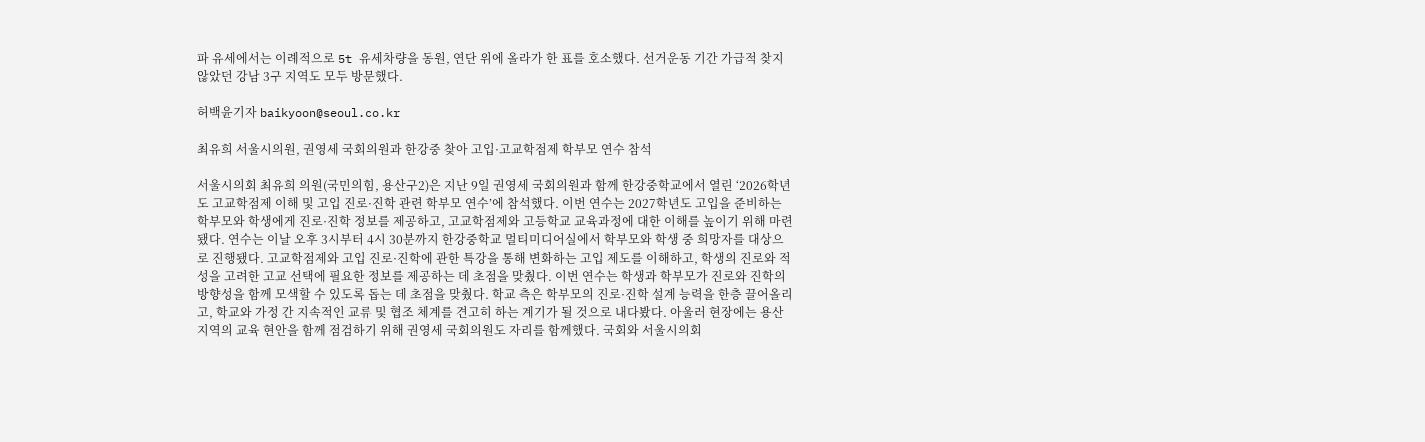파 유세에서는 이례적으로 5t 유세차량을 동원, 연단 위에 올라가 한 표를 호소했다. 선거운동 기간 가급적 찾지 않았던 강남 3구 지역도 모두 방문했다.

허백윤기자 baikyoon@seoul.co.kr

최유희 서울시의원, 권영세 국회의원과 한강중 찾아 고입·고교학점제 학부모 연수 참석

서울시의회 최유희 의원(국민의힘, 용산구2)은 지난 9일 권영세 국회의원과 함께 한강중학교에서 열린 ‘2026학년도 고교학점제 이해 및 고입 진로·진학 관련 학부모 연수’에 참석했다. 이번 연수는 2027학년도 고입을 준비하는 학부모와 학생에게 진로·진학 정보를 제공하고, 고교학점제와 고등학교 교육과정에 대한 이해를 높이기 위해 마련됐다. 연수는 이날 오후 3시부터 4시 30분까지 한강중학교 멀티미디어실에서 학부모와 학생 중 희망자를 대상으로 진행됐다. 고교학점제와 고입 진로·진학에 관한 특강을 통해 변화하는 고입 제도를 이해하고, 학생의 진로와 적성을 고려한 고교 선택에 필요한 정보를 제공하는 데 초점을 맞췄다. 이번 연수는 학생과 학부모가 진로와 진학의 방향성을 함께 모색할 수 있도록 돕는 데 초점을 맞췄다. 학교 측은 학부모의 진로·진학 설계 능력을 한층 끌어올리고, 학교와 가정 간 지속적인 교류 및 협조 체계를 견고히 하는 계기가 될 것으로 내다봤다. 아울러 현장에는 용산 지역의 교육 현안을 함께 점검하기 위해 권영세 국회의원도 자리를 함께했다. 국회와 서울시의회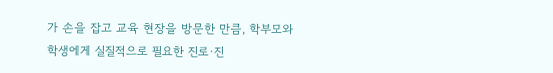가 손을 잡고 교육 현장을 방문한 만큼, 학부모와 학생에게 실질적으로 필요한 진로·진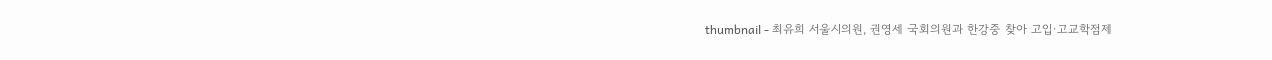thumbnail - 최유희 서울시의원, 권영세 국회의원과 한강중 찾아 고입·고교학점제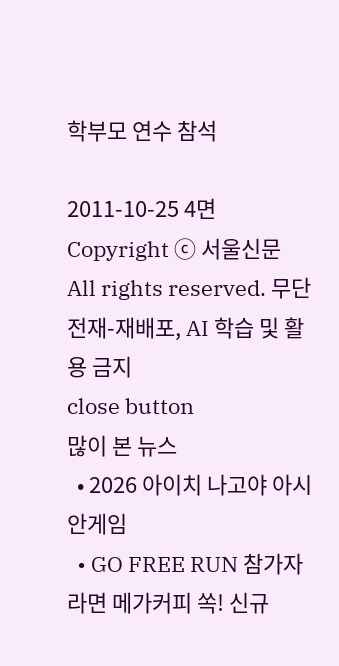학부모 연수 참석

2011-10-25 4면
Copyright ⓒ 서울신문 All rights reserved. 무단 전재-재배포, AI 학습 및 활용 금지
close button
많이 본 뉴스
  • 2026 아이치 나고야 아시안게임
  • GO FREE RUN 참가자라면 메가커피 쏙! 신규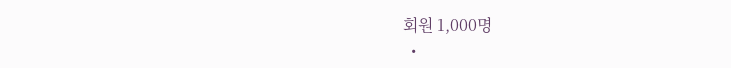회원 1,000명
  •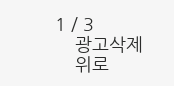1 / 3
    광고삭제
    위로